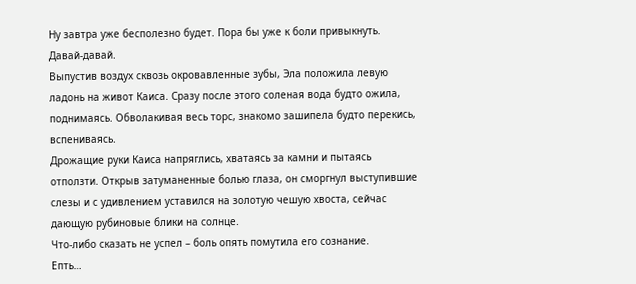Ну завтра уже бесполезно будет. Пора бы уже к боли привыкнуть. Давай-давай.
Выпустив воздух сквозь окровавленные зубы, Эла положила левую ладонь на живот Каиса. Сразу после этого соленая вода будто ожила, поднимаясь. Обволакивая весь торс, знакомо зашипела будто перекись, вспениваясь.
Дрожащие руки Каиса напряглись, хватаясь за камни и пытаясь отползти. Открыв затуманенные болью глаза, он сморгнул выступившие слезы и с удивлением уставился на золотую чешую хвоста, сейчас дающую рубиновые блики на солнце.
Что-либо сказать не успел – боль опять помутила его сознание.
Епть…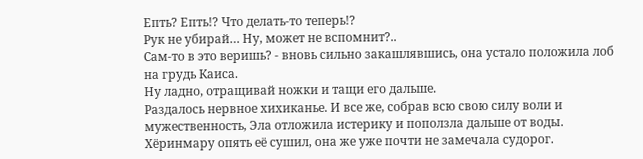Епть? Епть!? Что делать-то теперь!?
Рук не убирай… Ну, может не вспомнит?..
Сам-то в это веришь? - вновь сильно закашлявшись, она устало положила лоб на грудь Каиса.
Ну ладно, отращивай ножки и тащи его дальше.
Раздалось нервное хихиканье. И все же, собрав всю свою силу воли и мужественность, Эла отложила истерику и поползла дальше от воды. Хёринмару опять её сушил, она же уже почти не замечала судорог.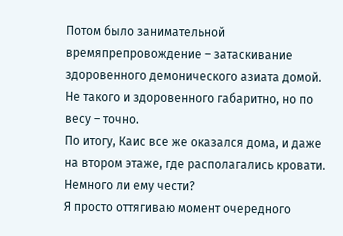Потом было занимательной времяпрепровождение – затаскивание здоровенного демонического азиата домой. Не такого и здоровенного габаритно, но по весу – точно.
По итогу, Каис все же оказался дома, и даже на втором этаже, где располагались кровати.
Немного ли ему чести?
Я просто оттягиваю момент очередного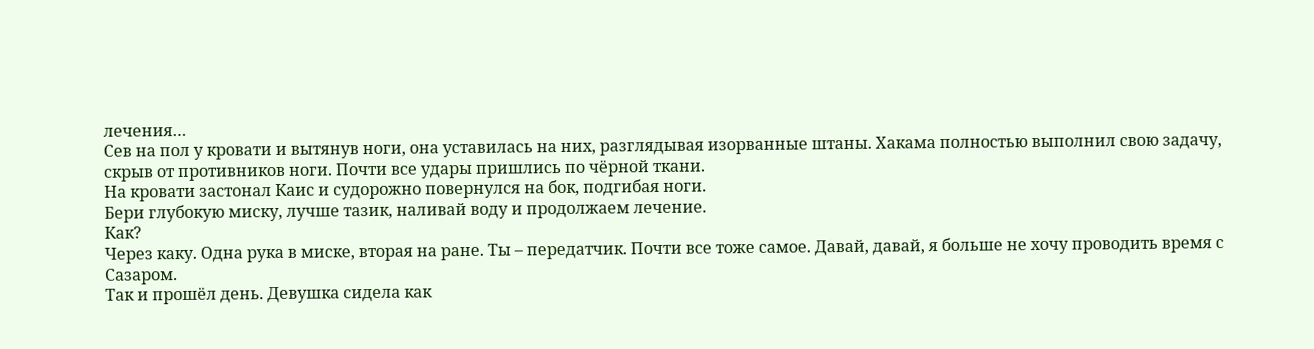лечения…
Сев на пол у кровати и вытянув ноги, она уставилась на них, разглядывая изорванные штаны. Хакама полностью выполнил свою задачу, скрыв от противников ноги. Почти все удары пришлись по чёрной ткани.
На кровати застонал Каис и судорожно повернулся на бок, подгибая ноги.
Бери глубокую миску, лучше тазик, наливай воду и продолжаем лечение.
Как?
Через каку. Одна рука в миске, вторая на ране. Ты – передатчик. Почти все тоже самое. Давай, давай, я больше не хочу проводить время с Сазаром.
Так и прошёл день. Девушка сидела как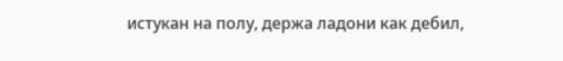истукан на полу, держа ладони как дебил,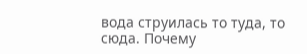вода струилась то туда, то сюда. Почему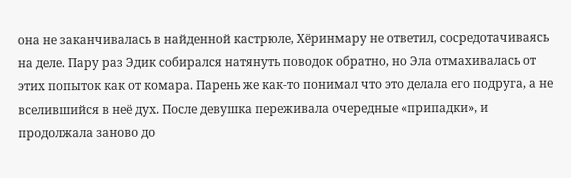она не заканчивалась в найденной кастрюле, Хёринмару не ответил, сосредотачиваясь на деле. Пару раз Эдик собирался натянуть поводок обратно, но Эла отмахивалась от этих попыток как от комара. Парень же как-то понимал что это делала его подруга, а не вселившийся в неё дух. После девушка переживала очередные «припадки», и продолжала заново до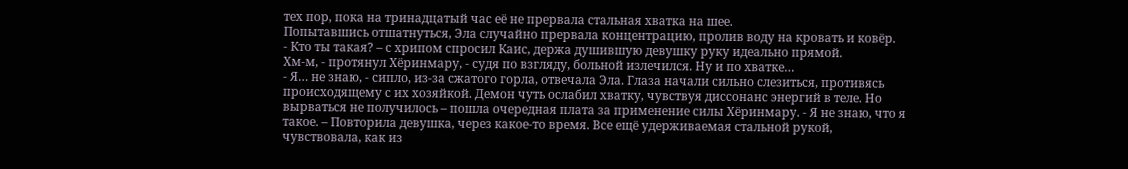тех пор, пока на тринадцатый час её не прервала стальная хватка на шее.
Попытавшись отшатнуться, Эла случайно прервала концентрацию, пролив воду на кровать и ковёр.
- Кто ты такая? – с хрипом спросил Каис, держа душившую девушку руку идеально прямой.
Хм-м, - протянул Хёринмару, - судя по взгляду, больной излечился. Ну и по хватке…
- Я… не знаю, - сипло, из-за сжатого горла, отвечала Эла. Глаза начали сильно слезиться, противясь происходящему с их хозяйкой. Демон чуть ослабил хватку, чувствуя диссонанс энергий в теле. Но вырваться не получилось – пошла очередная плата за применение силы Хёринмару. - Я не знаю, что я такое. – Повторила девушка, через какое-то время. Все ещё удерживаемая стальной рукой, чувствовала, как из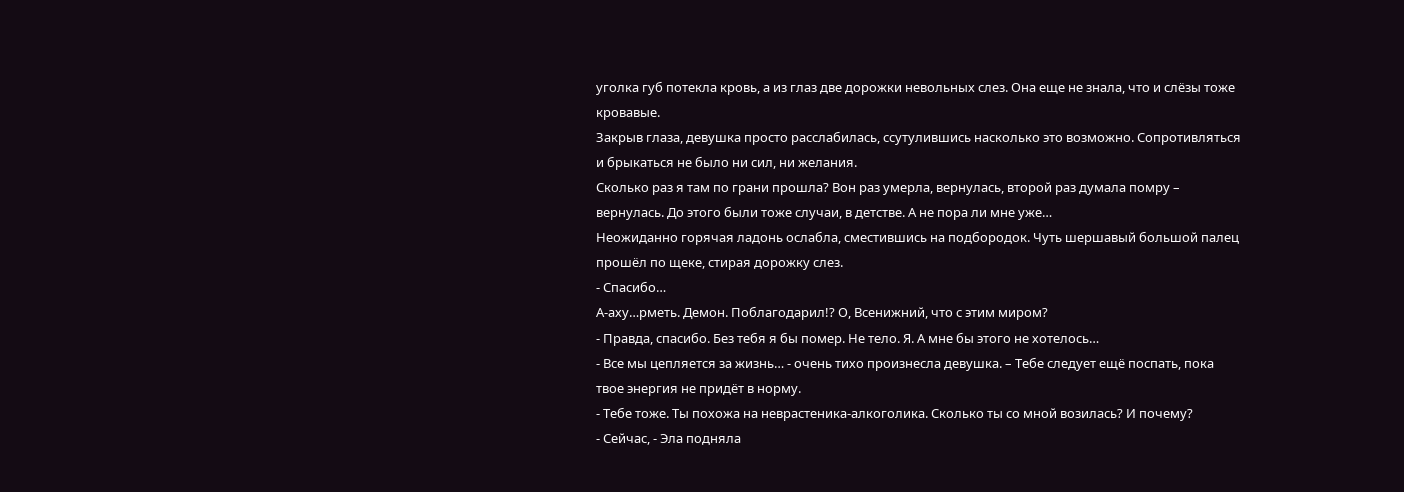уголка губ потекла кровь, а из глаз две дорожки невольных слез. Она еще не знала, что и слёзы тоже кровавые.
Закрыв глаза, девушка просто расслабилась, ссутулившись насколько это возможно. Сопротивляться и брыкаться не было ни сил, ни желания.
Сколько раз я там по грани прошла? Вон раз умерла, вернулась, второй раз думала помру – вернулась. До этого были тоже случаи, в детстве. А не пора ли мне уже…
Неожиданно горячая ладонь ослабла, сместившись на подбородок. Чуть шершавый большой палец прошёл по щеке, стирая дорожку слез.
- Спасибо…
А-аху…рметь. Демон. Поблагодарил!? О, Всенижний, что с этим миром?
- Правда, спасибо. Без тебя я бы помер. Не тело. Я. А мне бы этого не хотелось…
- Все мы цепляется за жизнь… - очень тихо произнесла девушка. – Тебе следует ещё поспать, пока твое энергия не придёт в норму.
- Тебе тоже. Ты похожа на неврастеника-алкоголика. Сколько ты со мной возилась? И почему?
- Сейчас, - Эла подняла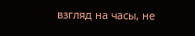взгляд на часы, не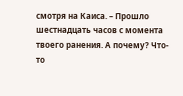смотря на Каиса. – Прошло шестнадцать часов с момента твоего ранения. А почему? Что-то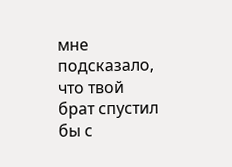мне подсказало, что твой брат спустил бы с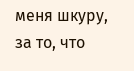меня шкуру, за то, что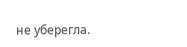не уберегла.